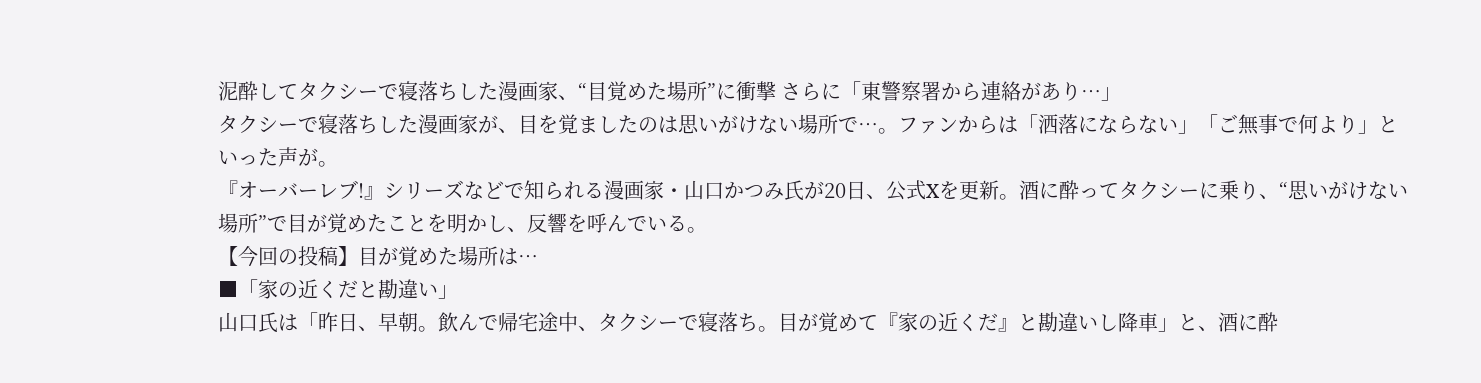泥酔してタクシーで寝落ちした漫画家、“目覚めた場所”に衝撃 さらに「東警察署から連絡があり…」
タクシーで寝落ちした漫画家が、目を覚ましたのは思いがけない場所で…。ファンからは「洒落にならない」「ご無事で何より」といった声が。
『オーバーレブ!』シリーズなどで知られる漫画家・山口かつみ氏が20日、公式Xを更新。酒に酔ってタクシーに乗り、“思いがけない場所”で目が覚めたことを明かし、反響を呼んでいる。
【今回の投稿】目が覚めた場所は…
■「家の近くだと勘違い」
山口氏は「昨日、早朝。飲んで帰宅途中、タクシーで寝落ち。目が覚めて『家の近くだ』と勘違いし降車」と、酒に酔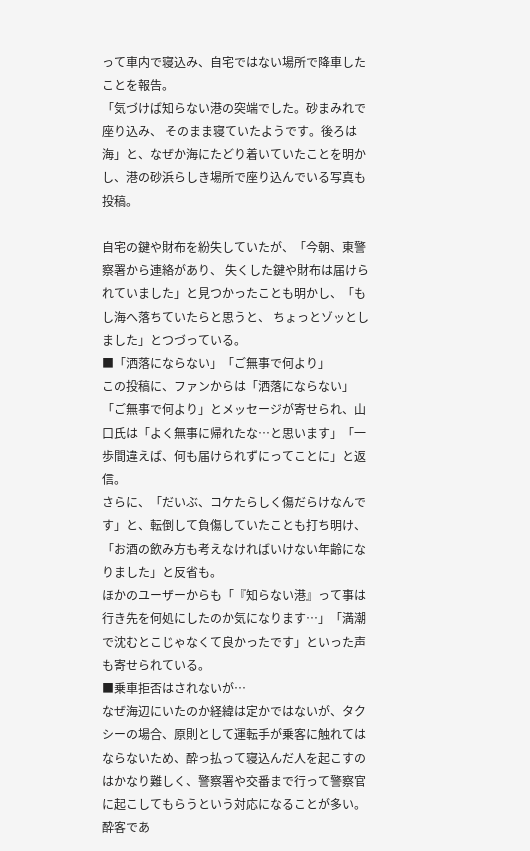って車内で寝込み、自宅ではない場所で降車したことを報告。
「気づけば知らない港の突端でした。砂まみれで座り込み、 そのまま寝ていたようです。後ろは海」と、なぜか海にたどり着いていたことを明かし、港の砂浜らしき場所で座り込んでいる写真も投稿。

自宅の鍵や財布を紛失していたが、「今朝、東警察署から連絡があり、 失くした鍵や財布は届けられていました」と見つかったことも明かし、「もし海へ落ちていたらと思うと、 ちょっとゾッとしました」とつづっている。
■「洒落にならない」「ご無事で何より」
この投稿に、ファンからは「洒落にならない」「ご無事で何より」とメッセージが寄せられ、山口氏は「よく無事に帰れたな…と思います」「一歩間違えば、何も届けられずにってことに」と返信。
さらに、「だいぶ、コケたらしく傷だらけなんです」と、転倒して負傷していたことも打ち明け、「お酒の飲み方も考えなければいけない年齢になりました」と反省も。
ほかのユーザーからも「『知らない港』って事は行き先を何処にしたのか気になります…」「満潮で沈むとこじゃなくて良かったです」といった声も寄せられている。
■乗車拒否はされないが…
なぜ海辺にいたのか経緯は定かではないが、タクシーの場合、原則として運転手が乗客に触れてはならないため、酔っ払って寝込んだ人を起こすのはかなり難しく、警察署や交番まで行って警察官に起こしてもらうという対応になることが多い。
酔客であ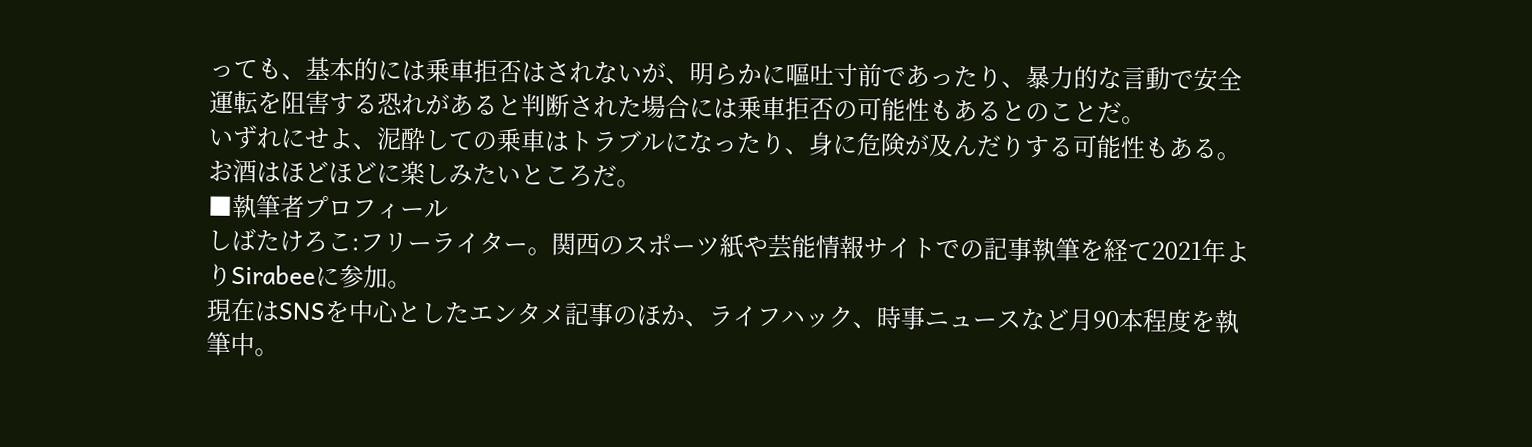っても、基本的には乗車拒否はされないが、明らかに嘔吐寸前であったり、暴力的な言動で安全運転を阻害する恐れがあると判断された場合には乗車拒否の可能性もあるとのことだ。
いずれにせよ、泥酔しての乗車はトラブルになったり、身に危険が及んだりする可能性もある。お酒はほどほどに楽しみたいところだ。
■執筆者プロフィール
しばたけろこ:フリーライター。関西のスポーツ紙や芸能情報サイトでの記事執筆を経て2021年よりSirabeeに参加。
現在はSNSを中心としたエンタメ記事のほか、ライフハック、時事ニュースなど月90本程度を執筆中。